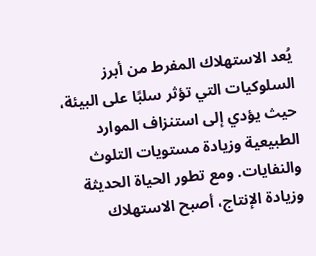يُعد الاستهلاك المفرط من أبرز السلوكيات التي تؤثر سلبًا على البيئة، حيث يؤدي إلى استنزاف الموارد الطبيعية وزيادة مستويات التلوث والنفايات. ومع تطور الحياة الحديثة وزيادة الإنتاج، أصبح الاستهلاك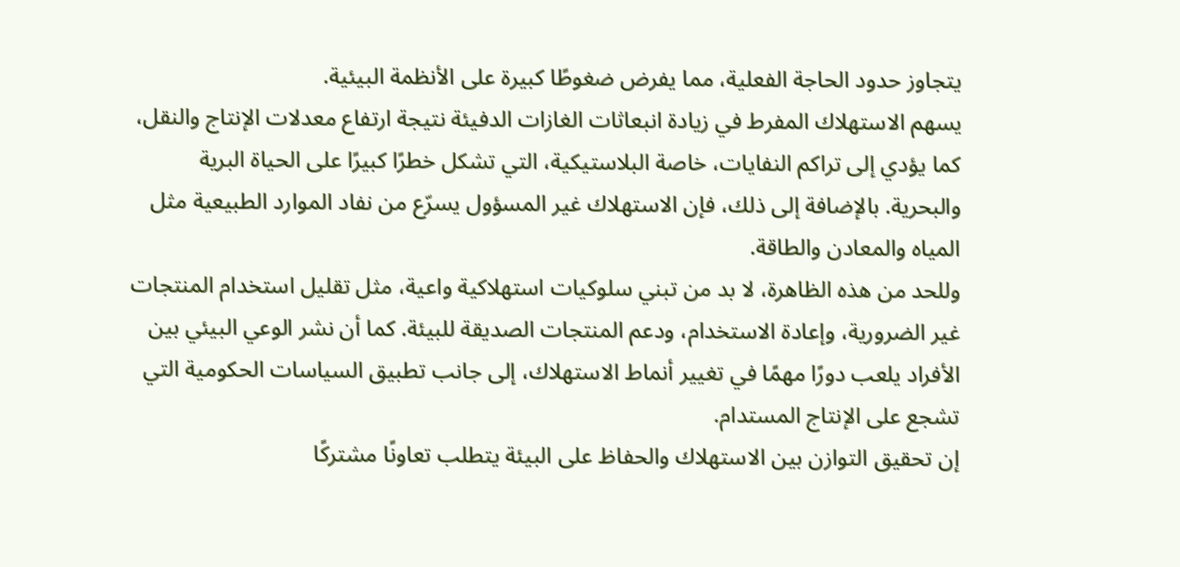يتجاوز حدود الحاجة الفعلية، مما يفرض ضغوطًا كبيرة على الأنظمة البيئية.
يسهم الاستهلاك المفرط في زيادة انبعاثات الغازات الدفيئة نتيجة ارتفاع معدلات الإنتاج والنقل، كما يؤدي إلى تراكم النفايات، خاصة البلاستيكية، التي تشكل خطرًا كبيرًا على الحياة البرية والبحرية. بالإضافة إلى ذلك، فإن الاستهلاك غير المسؤول يسرّع من نفاد الموارد الطبيعية مثل المياه والمعادن والطاقة.
وللحد من هذه الظاهرة، لا بد من تبني سلوكيات استهلاكية واعية، مثل تقليل استخدام المنتجات غير الضرورية، وإعادة الاستخدام، ودعم المنتجات الصديقة للبيئة. كما أن نشر الوعي البيئي بين الأفراد يلعب دورًا مهمًا في تغيير أنماط الاستهلاك، إلى جانب تطبيق السياسات الحكومية التي تشجع على الإنتاج المستدام.
إن تحقيق التوازن بين الاستهلاك والحفاظ على البيئة يتطلب تعاونًا مشتركًا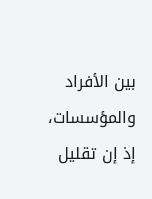بين الأفراد والمؤسسات، إذ إن تقليل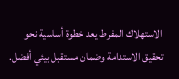الاستهلاك المفرط يعد خطوة أساسية نحو تحقيق الاستدامة وضمان مستقبل بيئي أفضل.